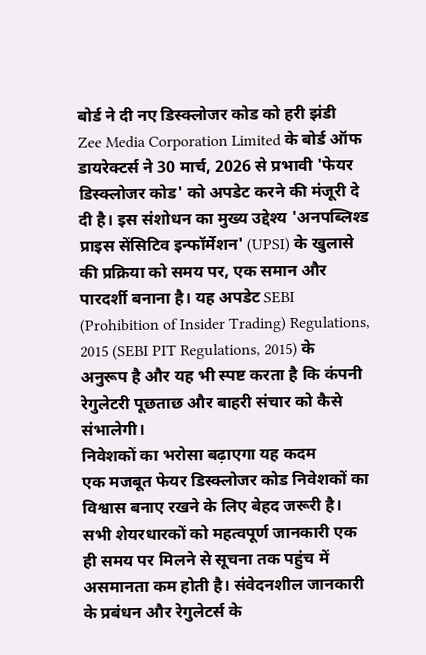बोर्ड ने दी नए डिस्क्लोजर कोड को हरी झंडी
Zee Media Corporation Limited के बोर्ड ऑफ डायरेक्टर्स ने 30 मार्च, 2026 से प्रभावी 'फेयर डिस्क्लोजर कोड' को अपडेट करने की मंजूरी दे दी है। इस संशोधन का मुख्य उद्देश्य 'अनपब्लिश्ड प्राइस सेंसिटिव इन्फॉर्मेशन' (UPSI) के खुलासे की प्रक्रिया को समय पर, एक समान और पारदर्शी बनाना है। यह अपडेट SEBI (Prohibition of Insider Trading) Regulations, 2015 (SEBI PIT Regulations, 2015) के अनुरूप है और यह भी स्पष्ट करता है कि कंपनी रेगुलेटरी पूछताछ और बाहरी संचार को कैसे संभालेगी।
निवेशकों का भरोसा बढ़ाएगा यह कदम
एक मजबूत फेयर डिस्क्लोजर कोड निवेशकों का विश्वास बनाए रखने के लिए बेहद जरूरी है। सभी शेयरधारकों को महत्वपूर्ण जानकारी एक ही समय पर मिलने से सूचना तक पहुंच में असमानता कम होती है। संवेदनशील जानकारी के प्रबंधन और रेगुलेटर्स के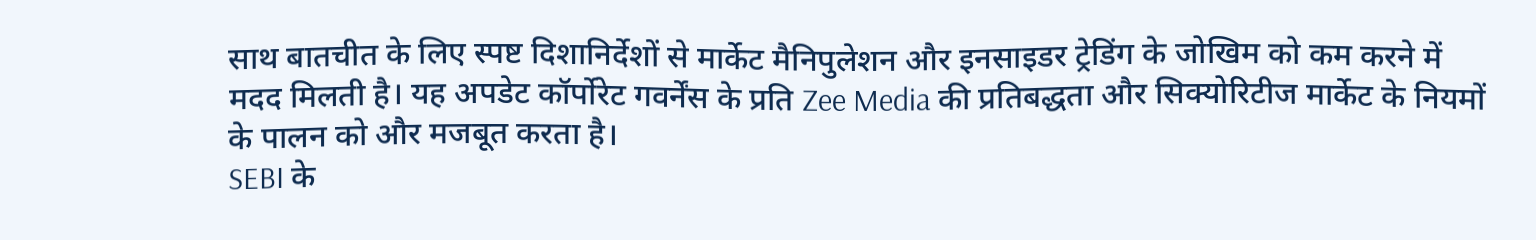साथ बातचीत के लिए स्पष्ट दिशानिर्देशों से मार्केट मैनिपुलेशन और इनसाइडर ट्रेडिंग के जोखिम को कम करने में मदद मिलती है। यह अपडेट कॉर्पोरेट गवर्नेंस के प्रति Zee Media की प्रतिबद्धता और सिक्योरिटीज मार्केट के नियमों के पालन को और मजबूत करता है।
SEBI के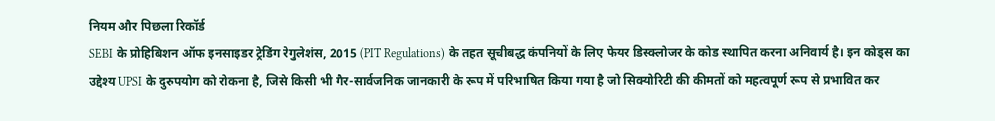नियम और पिछला रिकॉर्ड
SEBI के प्रोहिबिशन ऑफ इनसाइडर ट्रेडिंग रेगुलेशंस, 2015 (PIT Regulations) के तहत सूचीबद्ध कंपनियों के लिए फेयर डिस्क्लोजर के कोड स्थापित करना अनिवार्य है। इन कोड्स का उद्देश्य UPSI के दुरुपयोग को रोकना है, जिसे किसी भी गैर-सार्वजनिक जानकारी के रूप में परिभाषित किया गया है जो सिक्योरिटी की कीमतों को महत्वपूर्ण रूप से प्रभावित कर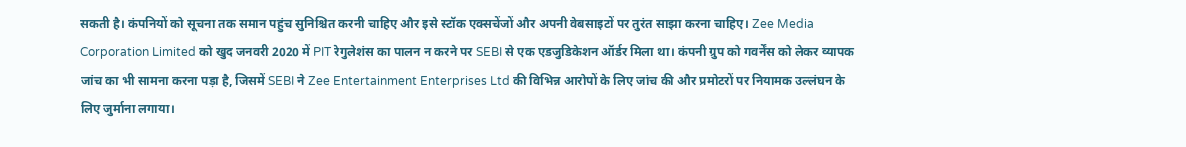सकती है। कंपनियों को सूचना तक समान पहुंच सुनिश्चित करनी चाहिए और इसे स्टॉक एक्सचेंजों और अपनी वेबसाइटों पर तुरंत साझा करना चाहिए। Zee Media Corporation Limited को खुद जनवरी 2020 में PIT रेगुलेशंस का पालन न करने पर SEBI से एक एडजुडिकेशन ऑर्डर मिला था। कंपनी ग्रुप को गवर्नेंस को लेकर व्यापक जांच का भी सामना करना पड़ा है, जिसमें SEBI ने Zee Entertainment Enterprises Ltd की विभिन्न आरोपों के लिए जांच की और प्रमोटरों पर नियामक उल्लंघन के लिए जुर्माना लगाया।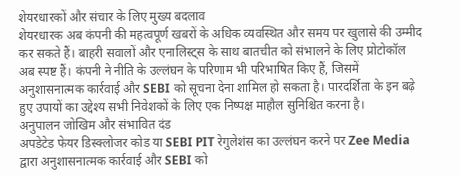शेयरधारकों और संचार के लिए मुख्य बदलाव
शेयरधारक अब कंपनी की महत्वपूर्ण खबरों के अधिक व्यवस्थित और समय पर खुलासे की उम्मीद कर सकते हैं। बाहरी सवालों और एनालिस्ट्स के साथ बातचीत को संभालने के लिए प्रोटोकॉल अब स्पष्ट हैं। कंपनी ने नीति के उल्लंघन के परिणाम भी परिभाषित किए हैं, जिसमें अनुशासनात्मक कार्रवाई और SEBI को सूचना देना शामिल हो सकता है। पारदर्शिता के इन बढ़े हुए उपायों का उद्देश्य सभी निवेशकों के लिए एक निष्पक्ष माहौल सुनिश्चित करना है।
अनुपालन जोखिम और संभावित दंड
अपडेटेड फेयर डिस्क्लोजर कोड या SEBI PIT रेगुलेशंस का उल्लंघन करने पर Zee Media द्वारा अनुशासनात्मक कार्रवाई और SEBI को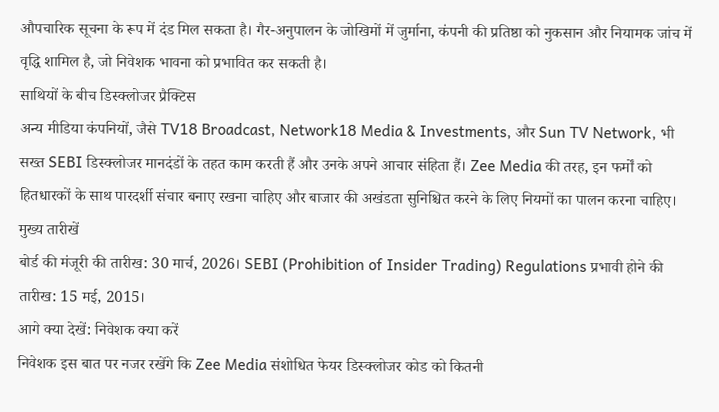औपचारिक सूचना के रूप में दंड मिल सकता है। गैर-अनुपालन के जोखिमों में जुर्माना, कंपनी की प्रतिष्ठा को नुकसान और नियामक जांच में वृद्धि शामिल है, जो निवेशक भावना को प्रभावित कर सकती है।
साथियों के बीच डिस्क्लोजर प्रैक्टिस
अन्य मीडिया कंपनियों, जैसे TV18 Broadcast, Network18 Media & Investments, और Sun TV Network, भी सख्त SEBI डिस्क्लोजर मानदंडों के तहत काम करती हैं और उनके अपने आचार संहिता हैं। Zee Media की तरह, इन फर्मों को हितधारकों के साथ पारदर्शी संचार बनाए रखना चाहिए और बाजार की अखंडता सुनिश्चित करने के लिए नियमों का पालन करना चाहिए।
मुख्य तारीखें
बोर्ड की मंजूरी की तारीख: 30 मार्च, 2026। SEBI (Prohibition of Insider Trading) Regulations प्रभावी होने की तारीख: 15 मई, 2015।
आगे क्या देखें: निवेशक क्या करें
निवेशक इस बात पर नजर रखेंगे कि Zee Media संशोधित फेयर डिस्क्लोजर कोड को कितनी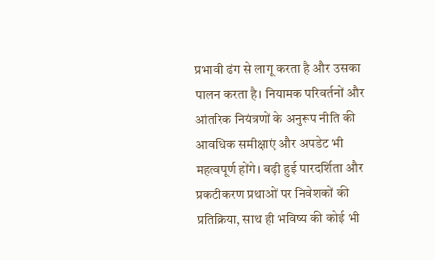प्रभावी ढंग से लागू करता है और उसका पालन करता है। नियामक परिवर्तनों और आंतरिक नियंत्रणों के अनुरूप नीति की आवधिक समीक्षाएं और अपडेट भी महत्वपूर्ण होंगे। बढ़ी हुई पारदर्शिता और प्रकटीकरण प्रथाओं पर निवेशकों की प्रतिक्रिया, साथ ही भविष्य की कोई भी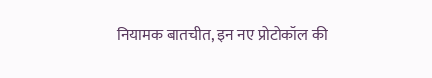नियामक बातचीत, इन नए प्रोटोकॉल की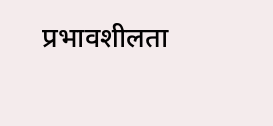प्रभावशीलता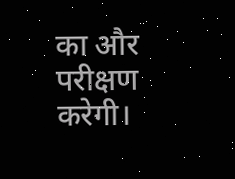का और परीक्षण करेगी।